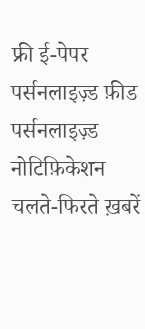फ्री ई-पेपर
पर्सनलाइज़्ड फ़ीड
पर्सनलाइज़्ड नोटिफ़िकेशन
चलते-फिरते ख़बरें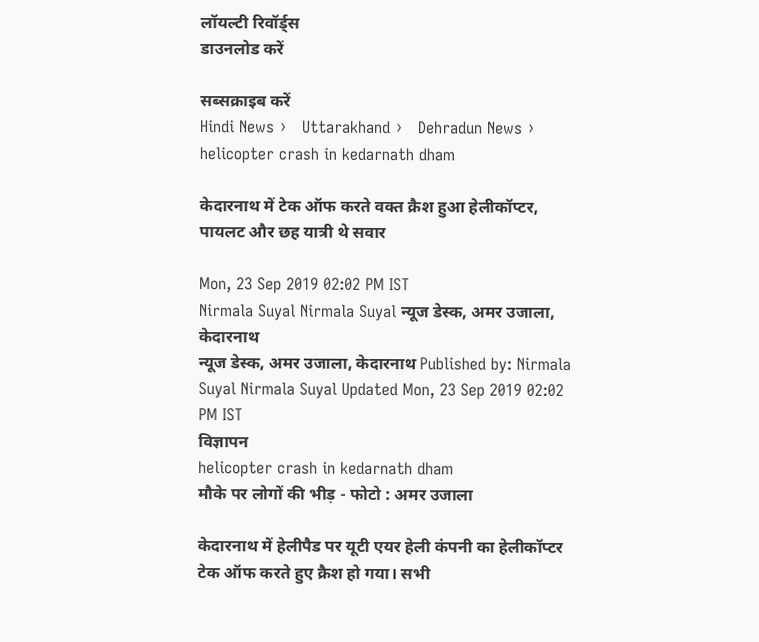लॉयल्टी रिवॉर्ड्स
डाउनलोड करें

सब्सक्राइब करें
Hindi News ›   Uttarakhand ›   Dehradun News ›   helicopter crash in kedarnath dham

केदारनाथ में टेक ऑफ करते वक्त क्रैश हुआ हेलीकॉप्टर, पायलट और छह यात्री थे सवार

Mon, 23 Sep 2019 02:02 PM IST
Nirmala Suyal Nirmala Suyal न्यूज डेस्क, अमर उजाला, केदारनाथ
न्यूज डेस्क, अमर उजाला, केदारनाथ Published by: Nirmala Suyal Nirmala Suyal Updated Mon, 23 Sep 2019 02:02 PM IST
विज्ञापन
helicopter crash in kedarnath dham
मौके पर लोगों की भीड़ - फोटो : अमर उजाला

केदारनाथ में हेलीपैड पर यूटी एयर हेली कंपनी का हेलीकॉप्टर टेक ऑफ करते हुए क्रैश हो गया। सभी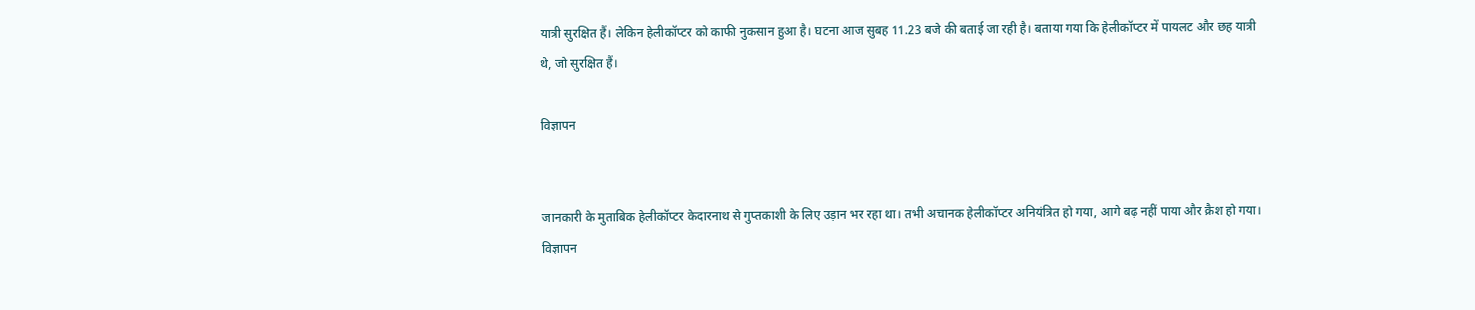यात्री सुरक्षित हैं। लेकिन हेलीकॉप्टर को काफी नुकसान हुआ है। घटना आज सुबह 11.23 बजे की बताई जा रही है। बताया गया कि हेलीकॉप्टर में पायलट और छह यात्री थे, जो सुरक्षित हैं।

विज्ञापन


जानकारी के मुताबिक हेलीकॉप्टर केदारनाथ से गुप्तकाशी के लिए उड़ान भर रहा था। तभी अचानक हेलीकॉप्टर अनियंत्रित हो गया, आगे बढ़ नहीं पाया और क्रैश हो गया।
विज्ञापन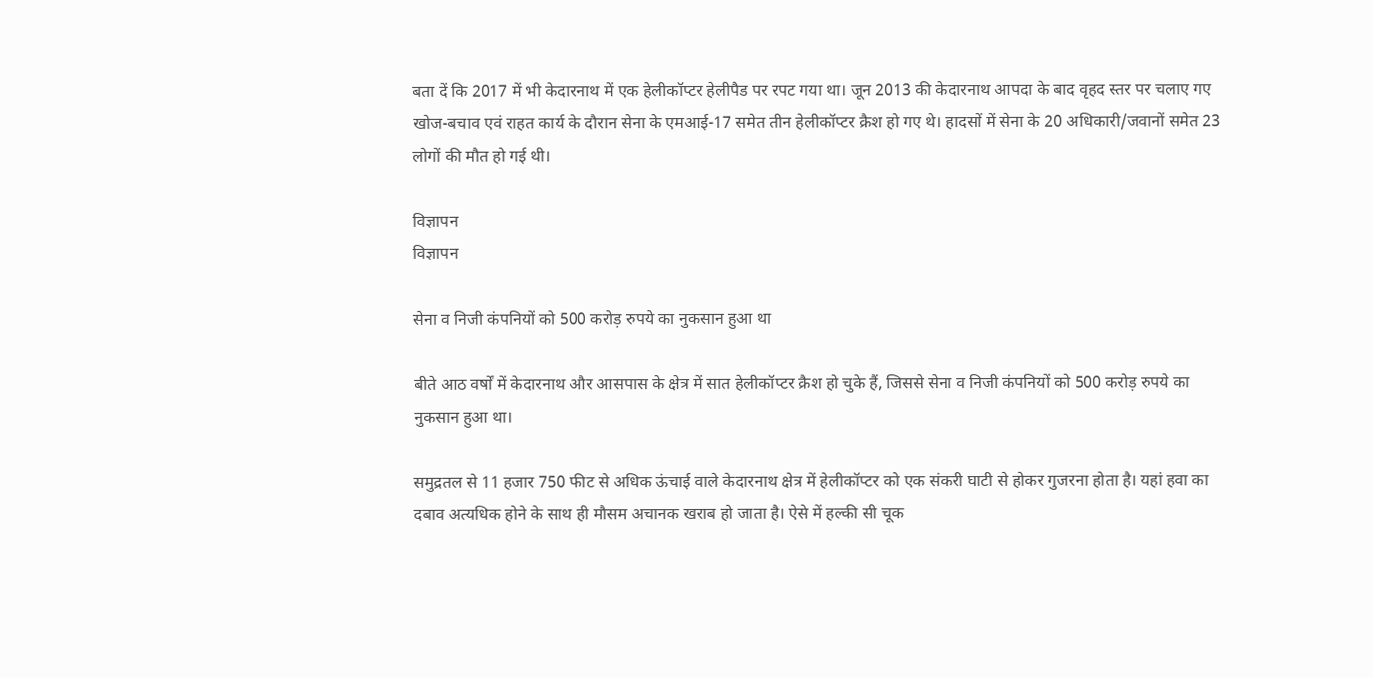बता दें कि 2017 में भी केदारनाथ में एक हेलीकॉप्टर हेलीपैड पर रपट गया था। जून 2013 की केदारनाथ आपदा के बाद वृहद स्तर पर चलाए गए खोज-बचाव एवं राहत कार्य के दौरान सेना के एमआई-17 समेत तीन हेलीकॉप्टर क्रैश हो गए थे। हादसों में सेना के 20 अधिकारी/जवानों समेत 23 लोगों की मौत हो गई थी।

विज्ञापन
विज्ञापन

सेना व निजी कंपनियों को 500 करोड़ रुपये का नुकसान हुआ था

बीते आठ वर्षों में केदारनाथ और आसपास के क्षेत्र में सात हेलीकॉप्टर क्रैश हो चुके हैं, जिससे सेना व निजी कंपनियों को 500 करोड़ रुपये का नुकसान हुआ था।

समुद्रतल से 11 हजार 750 फीट से अधिक ऊंचाई वाले केदारनाथ क्षेत्र में हेलीकॉप्टर को एक संकरी घाटी से होकर गुजरना होता है। यहां हवा का दबाव अत्यधिक होने के साथ ही मौसम अचानक खराब हो जाता है। ऐसे में हल्की सी चूक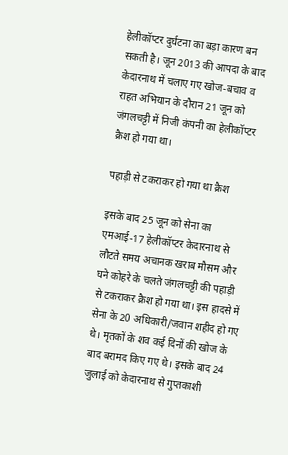हेलीकॉप्टर दुर्घटना का बड़ा कारण बन सकती है। जून 2013 की आपदा के बाद केदारनाथ में चलाए गए खोज-बचाव व राहत अभियान के दौरान 21 जून को जंगलचट्टी में निजी कंपनी का हेलीकॉप्टर क्रैश हो गया था।

पहाड़ी से टकराकर हो गया था क्रैश

इसके बाद 25 जून को सेना का एमआई-17 हेलीकॉप्टर केदारनाथ से लौटते समय अचानक खराब मौसम और घने कोहरे के चलते जंगलचट्टी की पहाड़ी से टकराकर क्रैश हो गया था। इस हादसे में सेना के 20 अधिकारी/जवान शहीद हो गए थे। मृतकों के शव कई दिनों की खोज के बाद बरामद किए गए थे। इसके बाद 24 जुलाई को केदारनाथ से गुप्तकाशी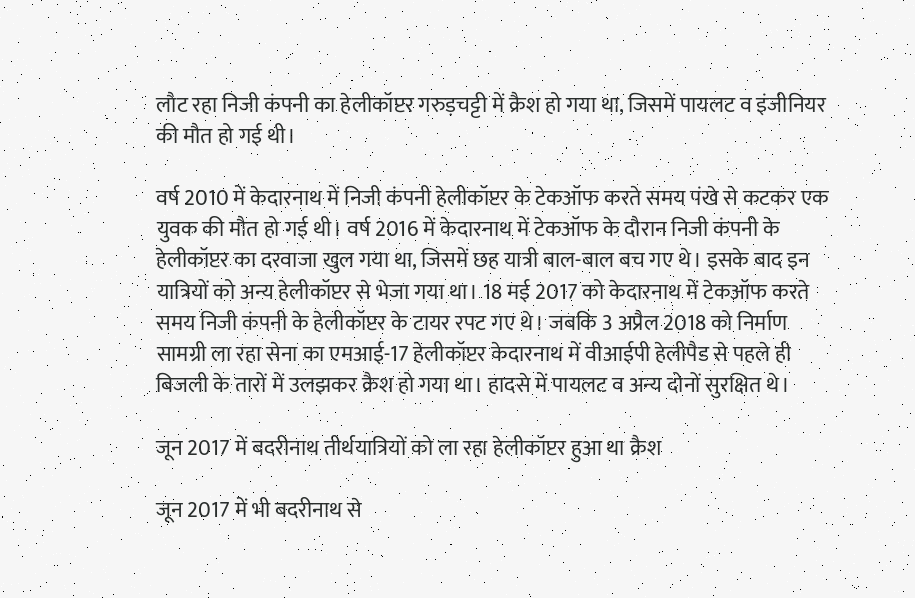लौट रहा निजी कंपनी का हेलीकॉप्टर गरुड़चट्टी में क्रैश हो गया था, जिसमें पायलट व इंजीनियर की मौत हो गई थी।

वर्ष 2010 में केदारनाथ में निजी कंपनी हेलीकॉप्टर के टेकऑफ करते समय पंखे से कटकर एक युवक की मौत हो गई थी। वर्ष 2016 में केदारनाथ में टेकऑफ के दौरान निजी कंपनी के हेलीकॉप्टर का दरवाजा खुल गया था, जिसमें छह यात्री बाल-बाल बच गए थे। इसके बाद इन यात्रियों को अन्य हेलीकॉप्टर से भेजा गया था। 18 मई 2017 को केदारनाथ में टेकऑफ करते समय निजी कंपनी के हेलीकॉप्टर के टायर रपट गए थे। जबकि 3 अप्रैल 2018 को निर्माण सामग्री ला रहा सेना का एमआई-17 हेलीकॉप्टर केदारनाथ में वीआईपी हेलीपैड से पहले ही बिजली के तारों में उलझकर क्रैश हो गया था। हादसे में पायलट व अन्य दोनों सुरक्षित थे।

जून 2017 में बदरीनाथ तीर्थयात्रियों को ला रहा हेलीकॉप्टर हुआ था क्रैश

जून 2017 में भी बदरीनाथ से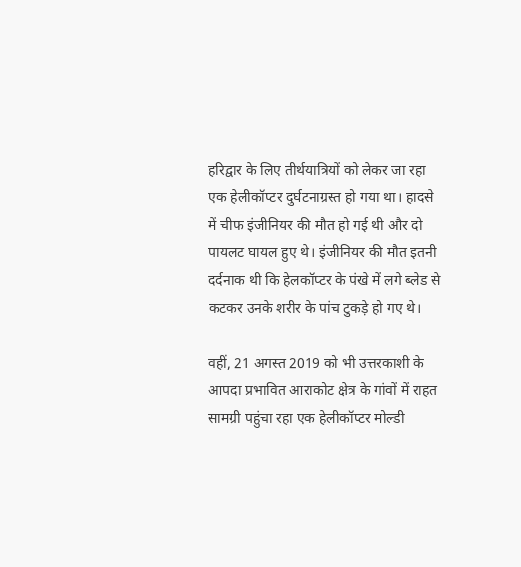हरिद्वार के लिए तीर्थयात्रियों को लेकर जा रहा एक हेलीकॉप्टर दुर्घटनाग्रस्त हो गया था। हादसे में चीफ इंजीनियर की मौत हो गई थी और दो पायलट घायल हुए थे। इंजीनियर की मौत इतनी दर्दनाक थी कि हेलकॉप्टर के पंखे में लगे ब्लेड से कटकर उनके शरीर के पांच टुकड़े हो गए थे।

वहीं, 21 अगस्त 2019 को भी उत्तरकाशी के आपदा प्रभावित आराकोट क्षेत्र के गांवों में राहत सामग्री पहुंचा रहा एक हेलीकॉप्टर मोल्डी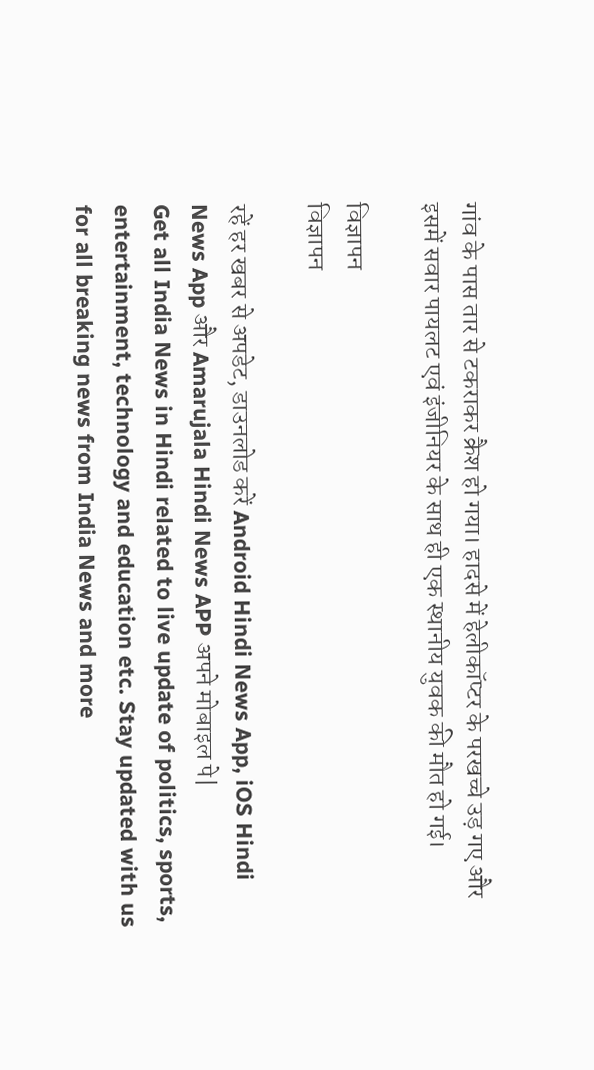गांव के पास तार से टकराकर क्रैश हो गया। हादसे में हेलीकॉप्टर के परखच्चे उड़ गए और इसमें सवार पायलट एवं इंजीनियर के साथ ही एक स्थानीय युवक की मौत हो गई।

विज्ञापन
विज्ञापन

रहें हर खबर से अपडेट, डाउनलोड करें Android Hindi News App, iOS Hindi News App और Amarujala Hindi News APP अपने मोबाइल पे|
Get all India News in Hindi related to live update of politics, sports, entertainment, technology and education etc. Stay updated with us for all breaking news from India News and more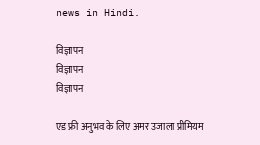news in Hindi.

विज्ञापन
विज्ञापन
विज्ञापन

एड फ्री अनुभव के लिए अमर उजाला प्रीमियम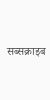सब्सक्राइब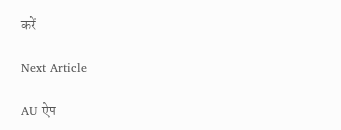करें

Next Article

AU ऐप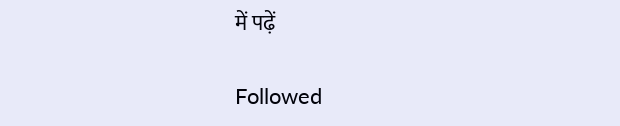में पढ़ें

Followed